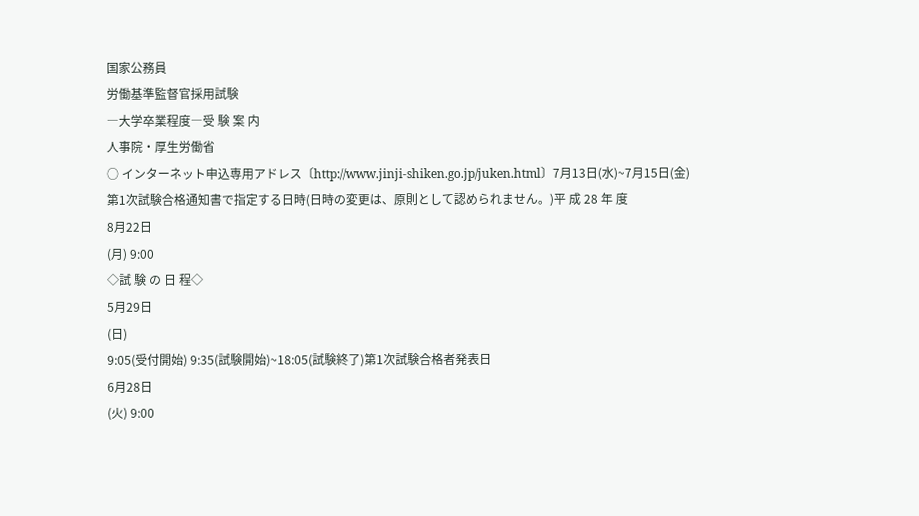国家公務員
労働基準監督官採用試験
―大学卒業程度―受 験 案 内
人事院・厚生労働省
○ インターネット申込専用アドレス〔http://www.jinji-shiken.go.jp/juken.html〕7月13日(水)~7月15日(金)
第1次試験合格通知書で指定する日時(日時の変更は、原則として認められません。)平 成 28 年 度
8月22日
(月) 9:00
◇試 験 の 日 程◇
5月29日
(日)
9:05(受付開始) 9:35(試験開始)~18:05(試験終了)第1次試験合格者発表日
6月28日
(火) 9:00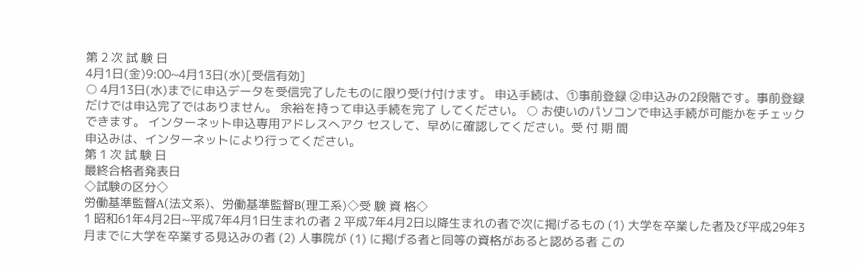第 2 次 試 験 日
4月1日(金)9:00~4月13日(水)[受信有効]
○ 4月13日(水)までに申込データを受信完了したものに限り受け付けます。 申込手続は、①事前登録 ②申込みの2段階です。事前登録だけでは申込完了ではありません。 余裕を持って申込手続を完了 してください。 ○ お使いのパソコンで申込手続が可能かをチェックできます。 インターネット申込専用アドレスへアク セスして、早めに確認してください。受 付 期 間
申込みは、インターネットにより行ってください。
第 1 次 試 験 日
最終合格者発表日
◇試験の区分◇
労働基準監督A(法文系)、労働基準監督B(理工系)◇受 験 資 格◇
1 昭和61年4月2日~平成7年4月1日生まれの者 2 平成7年4月2日以降生まれの者で次に掲げるもの (1) 大学を卒業した者及び平成29年3月までに大学を卒業する見込みの者 (2) 人事院が (1) に掲げる者と同等の資格があると認める者 この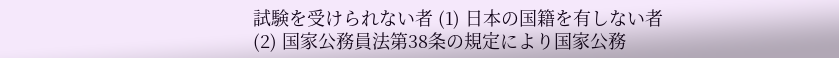試験を受けられない者 (1) 日本の国籍を有しない者 (2) 国家公務員法第38条の規定により国家公務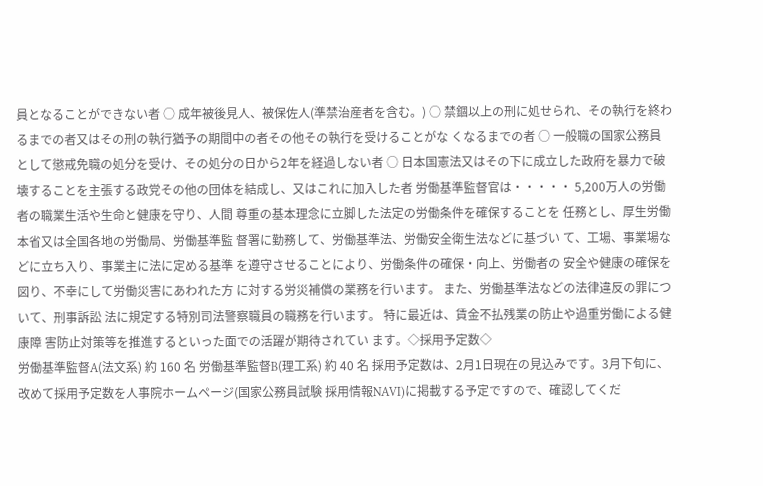員となることができない者 ○ 成年被後見人、被保佐人(準禁治産者を含む。) ○ 禁錮以上の刑に処せられ、その執行を終わるまでの者又はその刑の執行猶予の期間中の者その他その執行を受けることがな くなるまでの者 ○ 一般職の国家公務員として懲戒免職の処分を受け、その処分の日から2年を経過しない者 ○ 日本国憲法又はその下に成立した政府を暴力で破壊することを主張する政党その他の団体を結成し、又はこれに加入した者 労働基準監督官は・・・・・ 5,200万人の労働者の職業生活や生命と健康を守り、人間 尊重の基本理念に立脚した法定の労働条件を確保することを 任務とし、厚生労働本省又は全国各地の労働局、労働基準監 督署に勤務して、労働基準法、労働安全衛生法などに基づい て、工場、事業場などに立ち入り、事業主に法に定める基準 を遵守させることにより、労働条件の確保・向上、労働者の 安全や健康の確保を図り、不幸にして労働災害にあわれた方 に対する労災補償の業務を行います。 また、労働基準法などの法律違反の罪について、刑事訴訟 法に規定する特別司法警察職員の職務を行います。 特に最近は、賃金不払残業の防止や過重労働による健康障 害防止対策等を推進するといった面での活躍が期待されてい ます。◇採用予定数◇
労働基準監督A(法文系) 約 160 名 労働基準監督B(理工系) 約 40 名 採用予定数は、2月1日現在の見込みです。3月下旬に、改めて採用予定数を人事院ホームページ(国家公務員試験 採用情報NAVI)に掲載する予定ですので、確認してくだ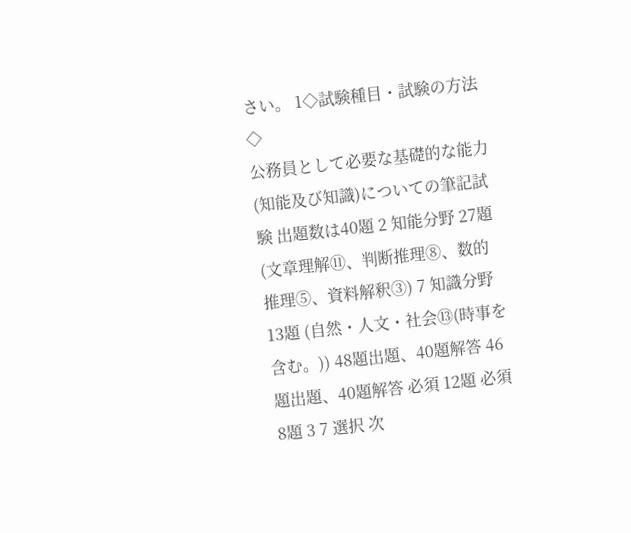さい。 1◇試験種目・試験の方法◇
公務員として必要な基礎的な能力(知能及び知識)についての筆記試験 出題数は40題 2 知能分野 27題 (文章理解⑪、判断推理⑧、数的推理⑤、資料解釈③) 7 知識分野 13題 (自然・人文・社会⑬(時事を含む。)) 48題出題、40題解答 46題出題、40題解答 必須 12題 必須 8題 3 7 選択 次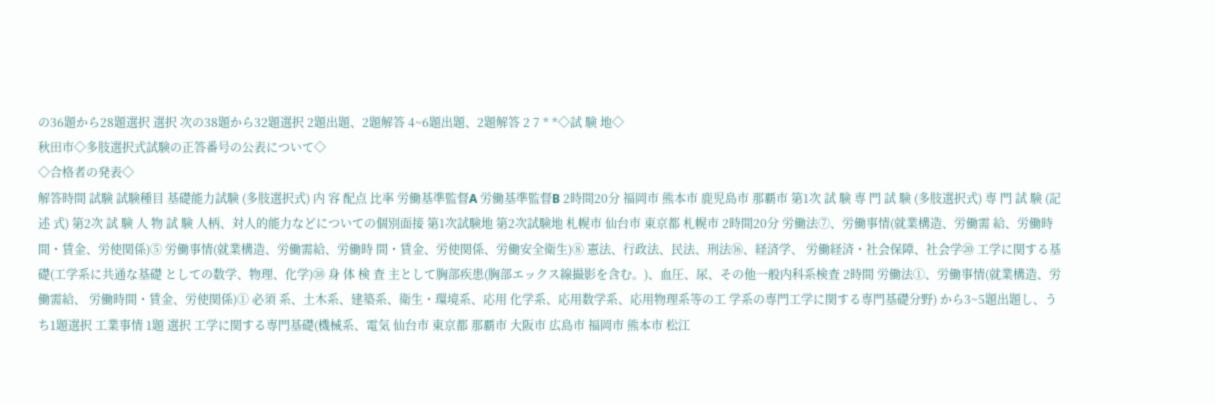の36題から28題選択 選択 次の38題から32題選択 2題出題、2題解答 4~6題出題、2題解答 2 7 * *◇試 験 地◇
秋田市◇多肢選択式試験の正答番号の公表について◇
◇合格者の発表◇
解答時間 試験 試験種目 基礎能力試験 (多肢選択式) 内 容 配点 比率 労働基準監督A 労働基準監督B 2時間20分 福岡市 熊本市 鹿児島市 那覇市 第1次 試 験 専 門 試 験 (多肢選択式) 専 門 試 験 (記 述 式) 第2次 試 験 人 物 試 験 人柄、対人的能力などについての個別面接 第1次試験地 第2次試験地 札幌市 仙台市 東京都 札幌市 2時間20分 労働法⑦、労働事情(就業構造、労働需 給、労働時間・賃金、労使関係)⑤ 労働事情(就業構造、労働需給、労働時 間・賃金、労使関係、労働安全衛生)⑧ 憲法、行政法、民法、刑法⑯、経済学、 労働経済・社会保障、社会学⑳ 工学に関する基礎(工学系に共通な基礎 としての数学、物理、化学)㊳ 身 体 検 査 主として胸部疾患(胸部エックス線撮影を含む。)、血圧、尿、その他一般内科系検査 2時間 労働法①、労働事情(就業構造、労働需給、 労働時間・賃金、労使関係)① 必須 系、土木系、建築系、衛生・環境系、応用 化学系、応用数学系、応用物理系等の工 学系の専門工学に関する専門基礎分野) から3~5題出題し、うち1題選択 工業事情 1題 選択 工学に関する専門基礎(機械系、電気 仙台市 東京都 那覇市 大阪市 広島市 福岡市 熊本市 松江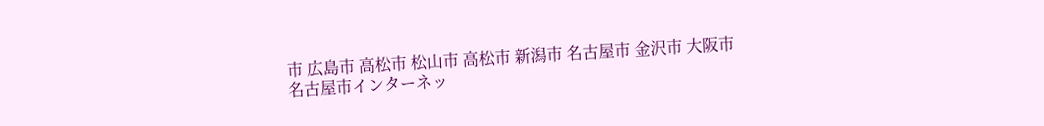市 広島市 高松市 松山市 高松市 新潟市 名古屋市 金沢市 大阪市 名古屋市インターネッ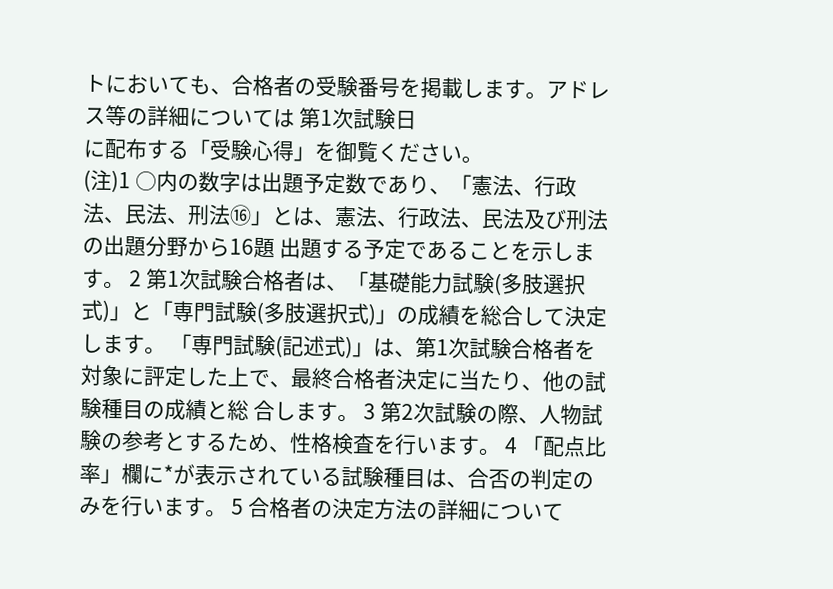トにおいても、合格者の受験番号を掲載します。アドレス等の詳細については 第1次試験日
に配布する「受験心得」を御覧ください。
(注)1 ○内の数字は出題予定数であり、「憲法、行政法、民法、刑法⑯」とは、憲法、行政法、民法及び刑法の出題分野から16題 出題する予定であることを示します。 2 第1次試験合格者は、「基礎能力試験(多肢選択式)」と「専門試験(多肢選択式)」の成績を総合して決定します。 「専門試験(記述式)」は、第1次試験合格者を対象に評定した上で、最終合格者決定に当たり、他の試験種目の成績と総 合します。 3 第2次試験の際、人物試験の参考とするため、性格検査を行います。 4 「配点比率」欄に*が表示されている試験種目は、合否の判定のみを行います。 5 合格者の決定方法の詳細について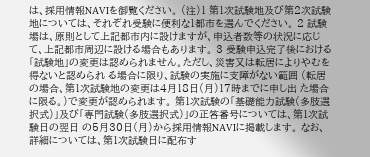は、採用情報NAVIを御覧ください。 (注)1 第1次試験地及び第2次試験地については、それぞれ受験に便利な1都市を選んでください。 2 試験場は、原則として上記都市内に設けますが、申込者数等の状況に応じて、上記都市周辺に設ける場合もあります。 3 受験申込完了後における「試験地」の変更は認められません。ただし、災害又は転居によりやむを得ないと認められ る場合に限り、試験の実施に支障がない範囲 (転居の場合、第1次試験地の変更は4月18日(月)17時までに申し出 た場合に限る。)で変更が認められます。 第1次試験の「基礎能力試験(多肢選択式)」及び「専門試験(多肢選択式)」の正答番号については、第1次試験日の翌日 の5月30日(月)から採用情報NAVIに掲載します。 なお、詳細については、第1次試験日に配布す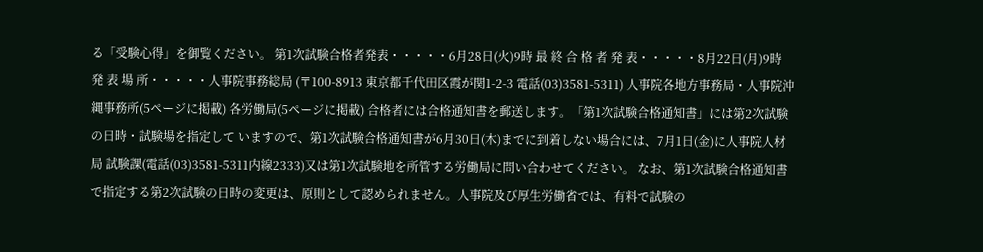る「受験心得」を御覧ください。 第1次試験合格者発表・・・・・6月28日(火)9時 最 終 合 格 者 発 表・・・・・8月22日(月)9時 発 表 場 所・・・・・人事院事務総局 (〒100-8913 東京都千代田区霞が関1-2-3 電話(03)3581-5311) 人事院各地方事務局・人事院沖縄事務所(5ページに掲載) 各労働局(5ページに掲載) 合格者には合格通知書を郵送します。「第1次試験合格通知書」には第2次試験の日時・試験場を指定して いますので、第1次試験合格通知書が6月30日(木)までに到着しない場合には、7月1日(金)に人事院人材局 試験課(電話(03)3581-5311内線2333)又は第1次試験地を所管する労働局に問い合わせてください。 なお、第1次試験合格通知書で指定する第2次試験の日時の変更は、原則として認められません。人事院及び厚生労働省では、有料で試験の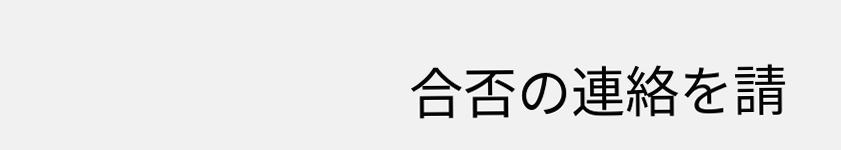合否の連絡を請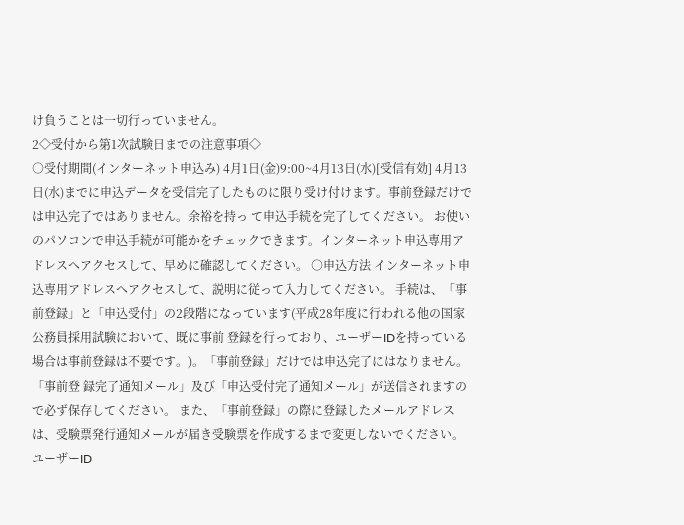け負うことは一切行っていません。
2◇受付から第1次試験日までの注意事項◇
○受付期間(インターネット申込み) 4月1日(金)9:00~4月13日(水)[受信有効] 4月13日(水)までに申込データを受信完了したものに限り受け付けます。事前登録だけでは申込完了ではありません。余裕を持っ て申込手続を完了してください。 お使いのパソコンで申込手続が可能かをチェックできます。インターネット申込専用アドレスへアクセスして、早めに確認してください。 ○申込方法 インターネット申込専用アドレスへアクセスして、説明に従って入力してください。 手続は、「事前登録」と「申込受付」の2段階になっています(平成28年度に行われる他の国家公務員採用試験において、既に事前 登録を行っており、ユーザーIDを持っている場合は事前登録は不要です。)。「事前登録」だけでは申込完了にはなりません。「事前登 録完了通知メール」及び「申込受付完了通知メール」が送信されますので必ず保存してください。 また、「事前登録」の際に登録したメールアドレスは、受験票発行通知メールが届き受験票を作成するまで変更しないでください。 ユーザーID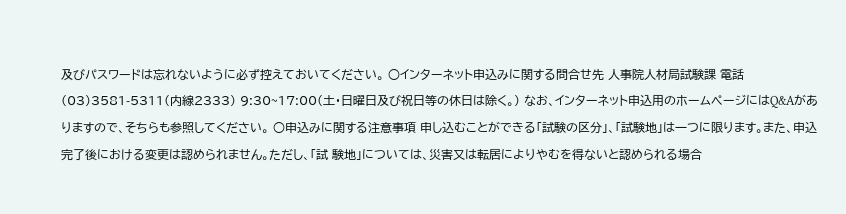及びパスワードは忘れないように必ず控えておいてください。 ○インターネット申込みに関する問合せ先 人事院人材局試験課 電話(03)3581-5311(内線2333) 9:30~17:00(土・日曜日及び祝日等の休日は除く。) なお、インターネット申込用のホームページにはQ&Aがありますので、そちらも参照してください。 ○申込みに関する注意事項 申し込むことができる「試験の区分」、「試験地」は一つに限ります。また、申込完了後における変更は認められません。ただし、「試 験地」については、災害又は転居によりやむを得ないと認められる場合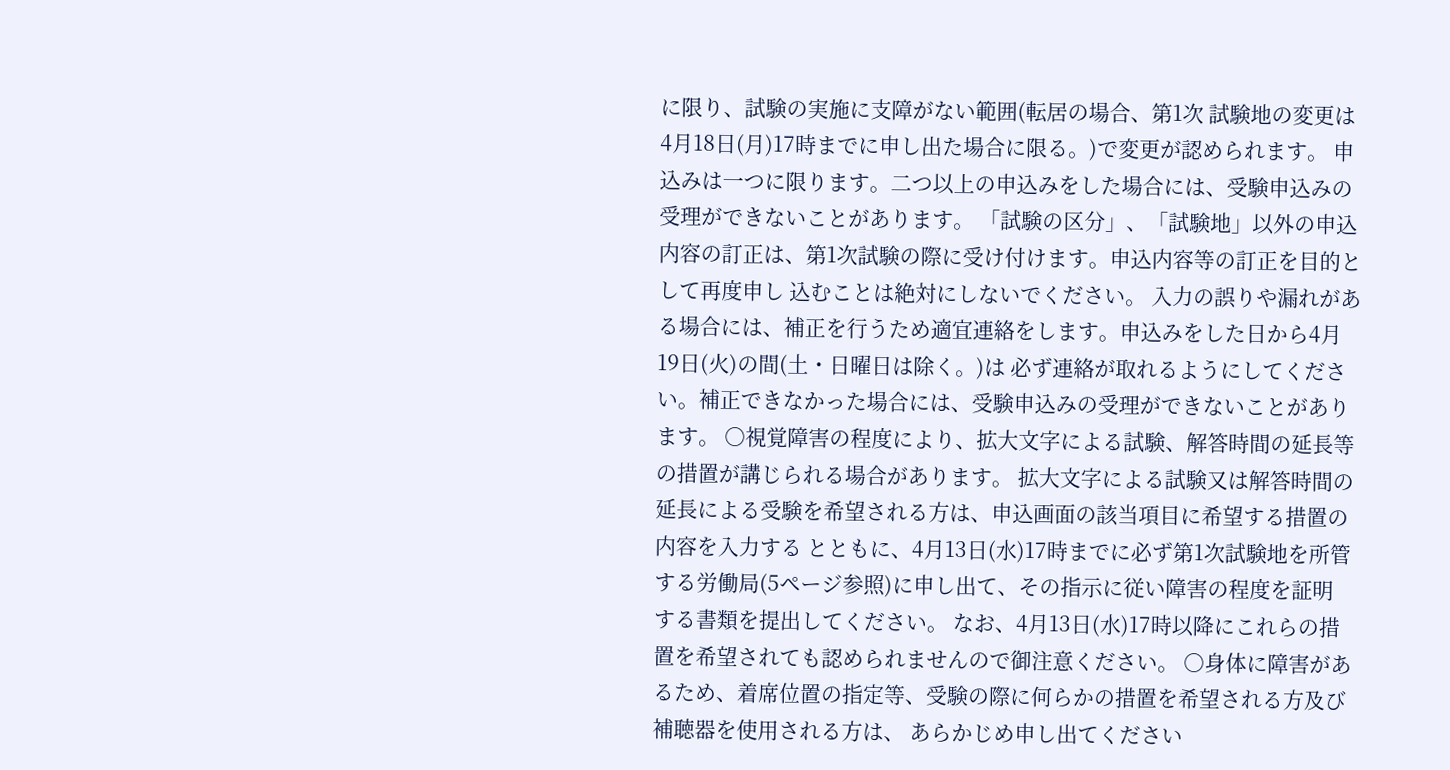に限り、試験の実施に支障がない範囲(転居の場合、第1次 試験地の変更は4月18日(月)17時までに申し出た場合に限る。)で変更が認められます。 申込みは一つに限ります。二つ以上の申込みをした場合には、受験申込みの受理ができないことがあります。 「試験の区分」、「試験地」以外の申込内容の訂正は、第1次試験の際に受け付けます。申込内容等の訂正を目的として再度申し 込むことは絶対にしないでください。 入力の誤りや漏れがある場合には、補正を行うため適宜連絡をします。申込みをした日から4月19日(火)の間(土・日曜日は除く。)は 必ず連絡が取れるようにしてください。補正できなかった場合には、受験申込みの受理ができないことがあります。 ○視覚障害の程度により、拡大文字による試験、解答時間の延長等の措置が講じられる場合があります。 拡大文字による試験又は解答時間の延長による受験を希望される方は、申込画面の該当項目に希望する措置の内容を入力する とともに、4月13日(水)17時までに必ず第1次試験地を所管する労働局(5ページ参照)に申し出て、その指示に従い障害の程度を証明 する書類を提出してください。 なお、4月13日(水)17時以降にこれらの措置を希望されても認められませんので御注意ください。 ○身体に障害があるため、着席位置の指定等、受験の際に何らかの措置を希望される方及び補聴器を使用される方は、 あらかじめ申し出てください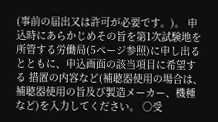(事前の届出又は許可が必要です。)。 申込時にあらかじめその旨を第1次試験地を所管する労働局(5ページ参照)に申し出るとともに、申込画面の該当項目に希望する 措置の内容など(補聴器使用の場合は、補聴器使用の旨及び製造メーカー、機種など)を入力してください。 ○受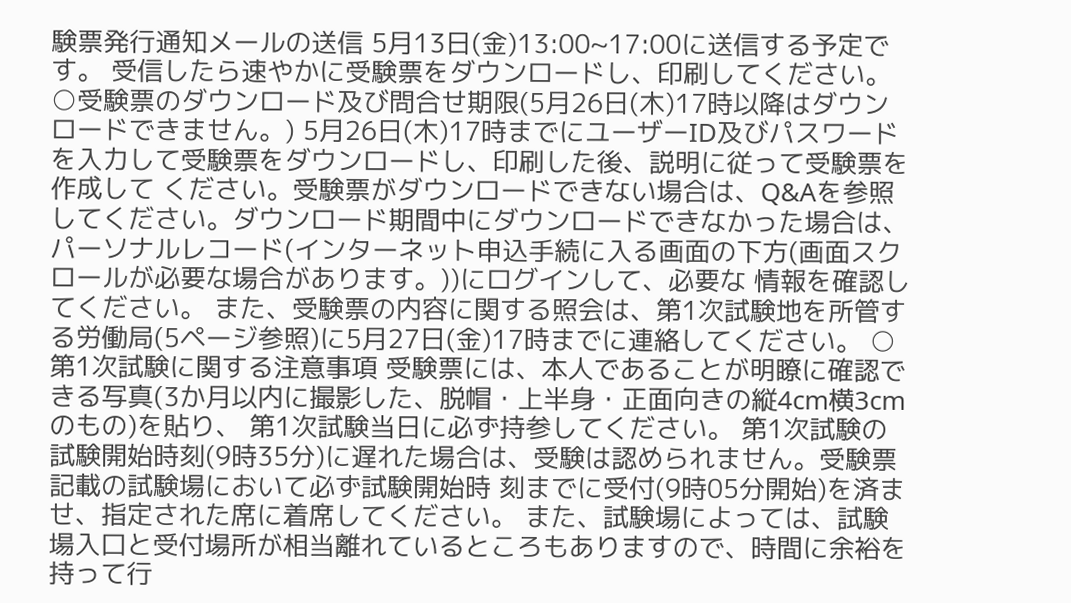験票発行通知メールの送信 5月13日(金)13:00~17:00に送信する予定です。 受信したら速やかに受験票をダウンロードし、印刷してください。 ○受験票のダウンロード及び問合せ期限(5月26日(木)17時以降はダウンロードできません。) 5月26日(木)17時までにユーザーID及びパスワードを入力して受験票をダウンロードし、印刷した後、説明に従って受験票を作成して ください。受験票がダウンロードできない場合は、Q&Aを参照してください。ダウンロード期間中にダウンロードできなかった場合は、 パーソナルレコード(インターネット申込手続に入る画面の下方(画面スクロールが必要な場合があります。))にログインして、必要な 情報を確認してください。 また、受験票の内容に関する照会は、第1次試験地を所管する労働局(5ページ参照)に5月27日(金)17時までに連絡してください。 ○第1次試験に関する注意事項 受験票には、本人であることが明瞭に確認できる写真(3か月以内に撮影した、脱帽・上半身・正面向きの縦4cm横3cmのもの)を貼り、 第1次試験当日に必ず持参してください。 第1次試験の試験開始時刻(9時35分)に遅れた場合は、受験は認められません。受験票記載の試験場において必ず試験開始時 刻までに受付(9時05分開始)を済ませ、指定された席に着席してください。 また、試験場によっては、試験場入口と受付場所が相当離れているところもありますので、時間に余裕を持って行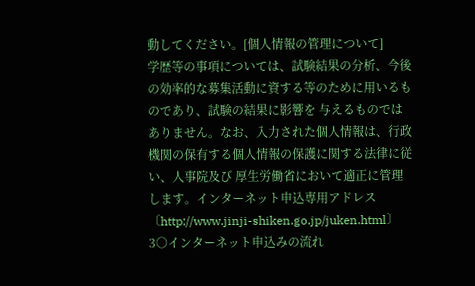動してください。[個人情報の管理について]
学歴等の事項については、試験結果の分析、今後の効率的な募集活動に資する等のために用いるものであり、試験の結果に影響を 与えるものではありません。なお、入力された個人情報は、行政機関の保有する個人情報の保護に関する法律に従い、人事院及び 厚生労働省において適正に管理します。インターネット申込専用アドレス
〔http://www.jinji-shiken.go.jp/juken.html〕
3○インターネット申込みの流れ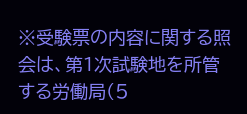※受験票の内容に関する照会は、第1次試験地を所管する労働局(5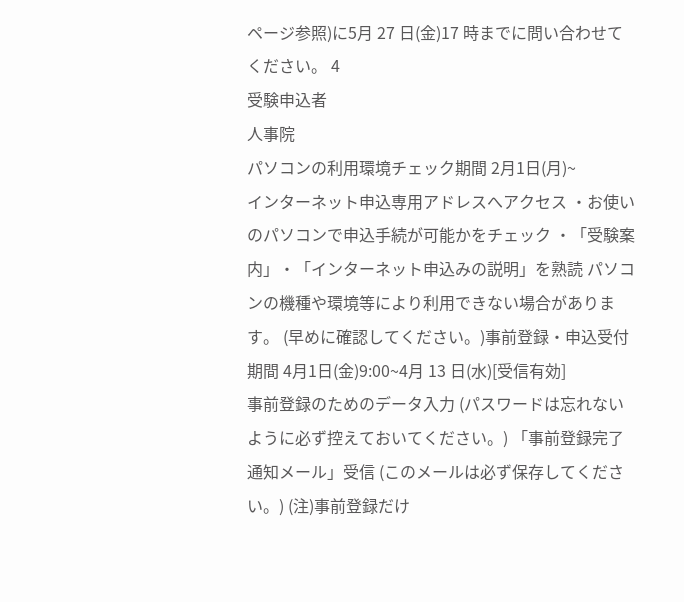ページ参照)に5月 27 日(金)17 時までに問い合わせてください。 4
受験申込者
人事院
パソコンの利用環境チェック期間 2月1日(月)~
インターネット申込専用アドレスへアクセス ・お使いのパソコンで申込手続が可能かをチェック ・「受験案内」・「インターネット申込みの説明」を熟読 パソコンの機種や環境等により利用できない場合があります。 (早めに確認してください。)事前登録・申込受付期間 4月1日(金)9:00~4月 13 日(水)[受信有効]
事前登録のためのデータ入力 (パスワードは忘れないように必ず控えておいてください。) 「事前登録完了通知メール」受信 (このメールは必ず保存してください。) (注)事前登録だけ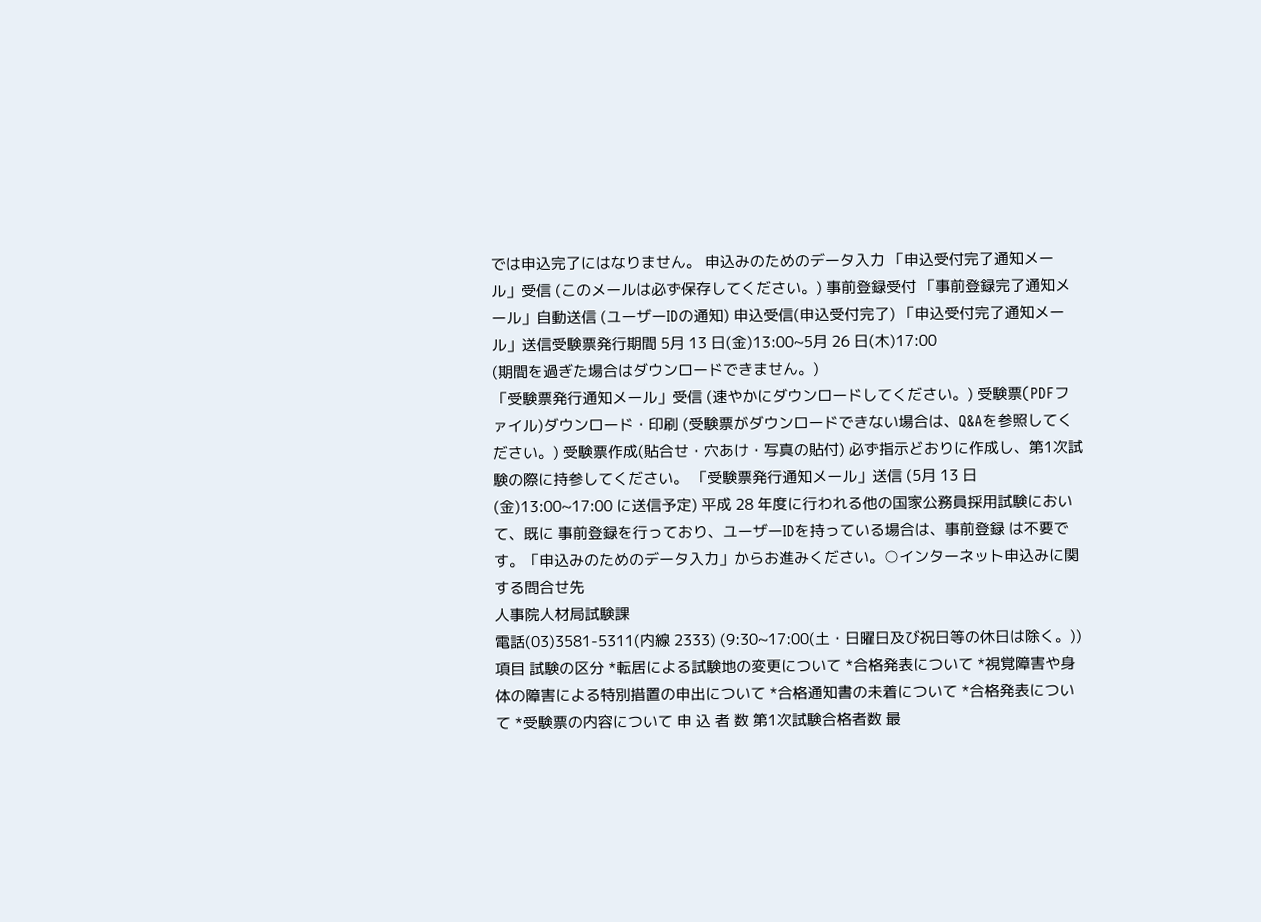では申込完了にはなりません。 申込みのためのデータ入力 「申込受付完了通知メール」受信 (このメールは必ず保存してください。) 事前登録受付 「事前登録完了通知メール」自動送信 (ユーザーIDの通知) 申込受信(申込受付完了) 「申込受付完了通知メール」送信受験票発行期間 5月 13 日(金)13:00~5月 26 日(木)17:00
(期間を過ぎた場合はダウンロードできません。)
「受験票発行通知メール」受信 (速やかにダウンロードしてください。) 受験票(PDFファイル)ダウンロード・印刷 (受験票がダウンロードできない場合は、Q&Aを参照してください。) 受験票作成(貼合せ・穴あけ・写真の貼付) 必ず指示どおりに作成し、第1次試験の際に持参してください。 「受験票発行通知メール」送信 (5月 13 日(金)13:00~17:00 に送信予定) 平成 28 年度に行われる他の国家公務員採用試験において、既に 事前登録を行っており、ユーザーIDを持っている場合は、事前登録 は不要です。「申込みのためのデータ入力」からお進みください。○インターネット申込みに関する問合せ先
人事院人材局試験課
電話(03)3581-5311(内線 2333) (9:30~17:00(土・日曜日及び祝日等の休日は除く。))
項目 試験の区分 *転居による試験地の変更について *合格発表について *視覚障害や身体の障害による特別措置の申出について *合格通知書の未着について *合格発表について *受験票の内容について 申 込 者 数 第1次試験合格者数 最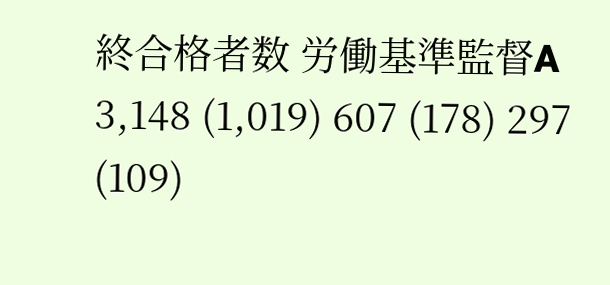終合格者数 労働基準監督A 3,148 (1,019) 607 (178) 297 (109)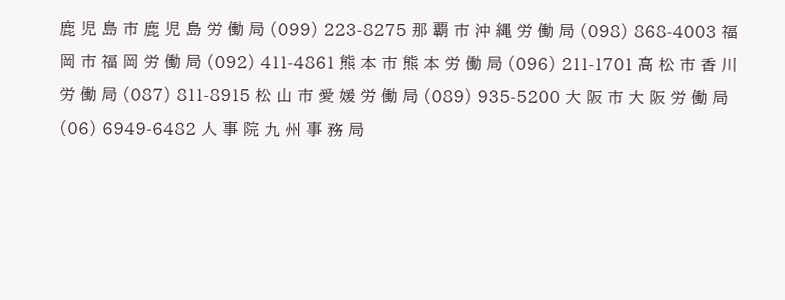鹿 児 島 市 鹿 児 島 労 働 局 (099) 223-8275 那 覇 市 沖 縄 労 働 局 (098) 868-4003 福 岡 市 福 岡 労 働 局 (092) 411-4861 熊 本 市 熊 本 労 働 局 (096) 211-1701 高 松 市 香 川 労 働 局 (087) 811-8915 松 山 市 愛 媛 労 働 局 (089) 935-5200 大 阪 市 大 阪 労 働 局 (06) 6949-6482 人 事 院 九 州 事 務 局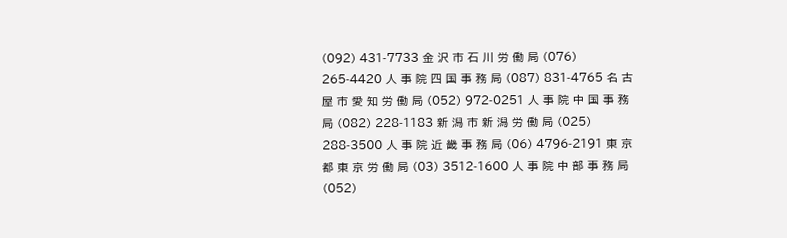(092) 431-7733 金 沢 市 石 川 労 働 局 (076) 265-4420 人 事 院 四 国 事 務 局 (087) 831-4765 名 古 屋 市 愛 知 労 働 局 (052) 972-0251 人 事 院 中 国 事 務 局 (082) 228-1183 新 潟 市 新 潟 労 働 局 (025) 288-3500 人 事 院 近 畿 事 務 局 (06) 4796-2191 東 京 都 東 京 労 働 局 (03) 3512-1600 人 事 院 中 部 事 務 局 (052)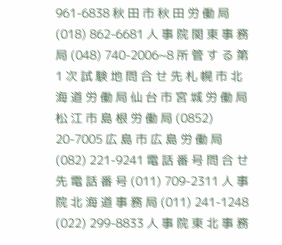961-6838 秋 田 市 秋 田 労 働 局 (018) 862-6681 人 事 院 関 東 事 務 局 (048) 740-2006~8 所 管 す る 第 1 次 試 験 地 問 合 せ 先 札 幌 市 北 海 道 労 働 局 仙 台 市 宮 城 労 働 局 松 江 市 島 根 労 働 局 (0852) 20-7005 広 島 市 広 島 労 働 局 (082) 221-9241 電 話 番 号 問 合 せ 先 電 話 番 号 (011) 709-2311 人 事 院 北 海 道 事 務 局 (011) 241-1248 (022) 299-8833 人 事 院 東 北 事 務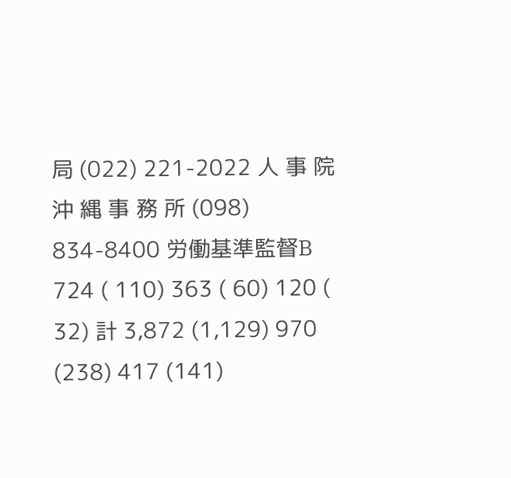局 (022) 221-2022 人 事 院 沖 縄 事 務 所 (098) 834-8400 労働基準監督B 724 ( 110) 363 ( 60) 120 ( 32) 計 3,872 (1,129) 970 (238) 417 (141)